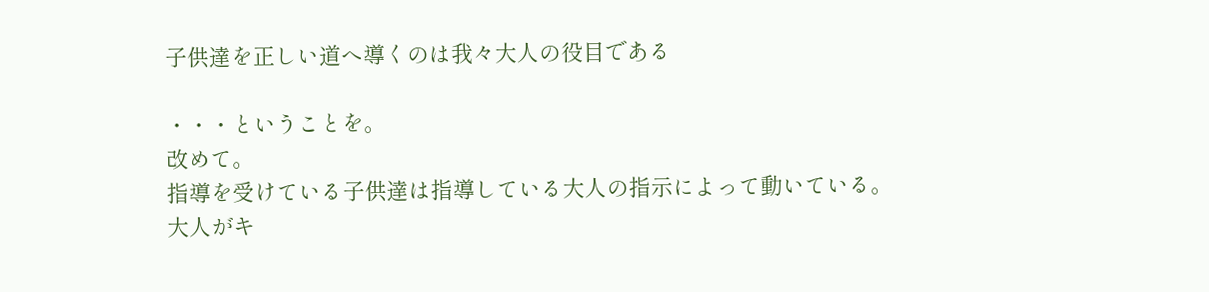子供達を正しい道へ導くのは我々大人の役目である

・・・ということを。
改めて。
指導を受けている子供達は指導している大人の指示によって動いている。
大人がキ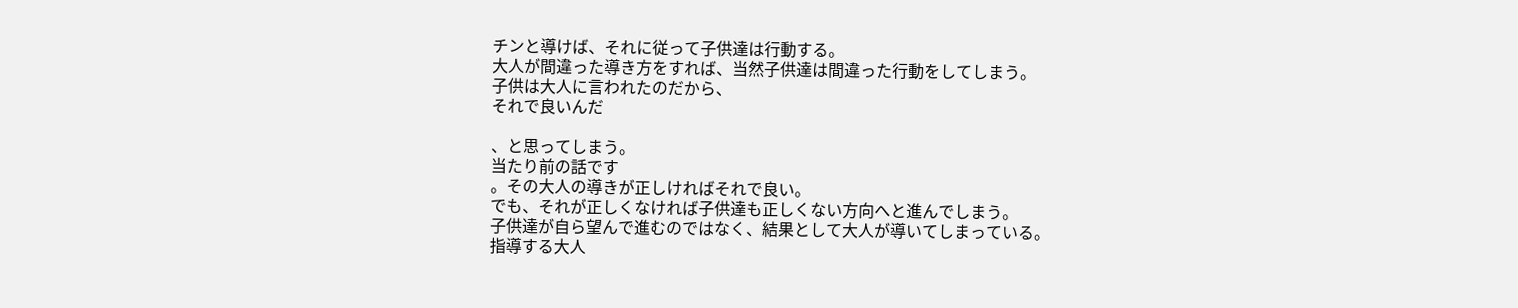チンと導けば、それに従って子供達は行動する。
大人が間違った導き方をすれば、当然子供達は間違った行動をしてしまう。
子供は大人に言われたのだから、
それで良いんだ

、と思ってしまう。
当たり前の話です
。その大人の導きが正しければそれで良い。
でも、それが正しくなければ子供達も正しくない方向へと進んでしまう。
子供達が自ら望んで進むのではなく、結果として大人が導いてしまっている。
指導する大人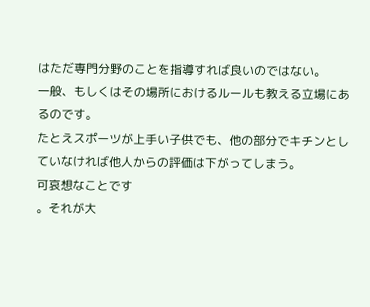はただ専門分野のことを指導すれば良いのではない。
一般、もしくはその場所におけるルールも教える立場にあるのです。
たとえスポーツが上手い子供でも、他の部分でキチンとしていなければ他人からの評価は下がってしまう。
可哀想なことです
。それが大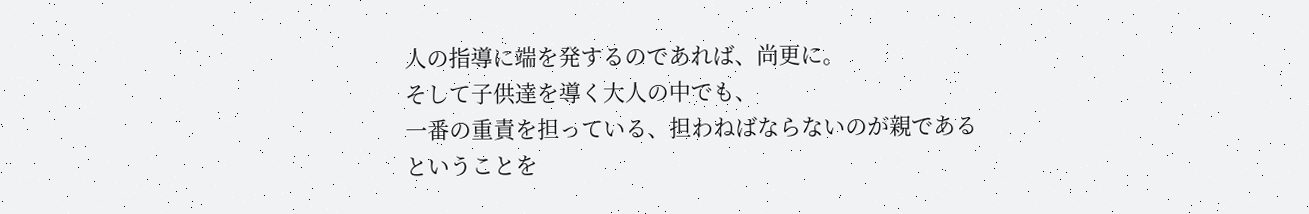人の指導に端を発するのであれば、尚更に。
そして子供達を導く大人の中でも、
一番の重責を担っている、担わねばならないのが親である
ということを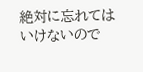絶対に忘れてはいけないので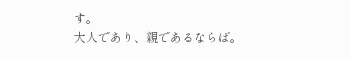す。
大人であり、親であるならば。